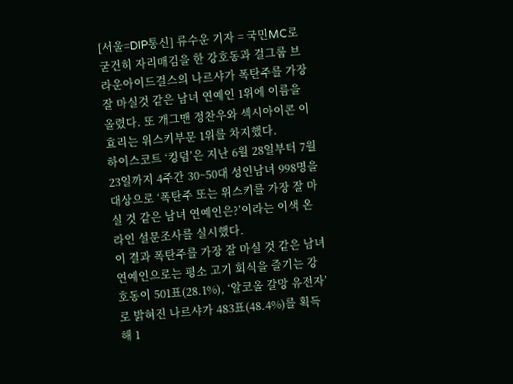[서울=DIP통신] 류수운 기자 = 국민MC로 굳건히 자리매김을 한 강호동과 걸그룹 브라운아이드걸스의 나르샤가 폭탄주를 가장 잘 마실것 같은 남녀 연예인 1위에 이름을 올렸다. 또 개그맨 정찬우와 섹시아이콘 이효리는 위스키부문 1위를 차지했다.
하이스코트 ‘킹덤’은 지난 6월 28일부터 7월 23일까지 4주간 30~50대 성인남녀 998명을 대상으로 ‘폭탄주 또는 위스키를 가장 잘 마실 것 같은 남녀 연예인은?’이라는 이색 온라인 설문조사를 실시했다.
이 결과 폭탄주를 가장 잘 마실 것 같은 남녀 연예인으로는 평소 고기 회식을 즐기는 강호동이 501표(28.1%), ‘알코올 갈망 유전자’로 밝혀진 나르샤가 483표(48.4%)를 획득해 1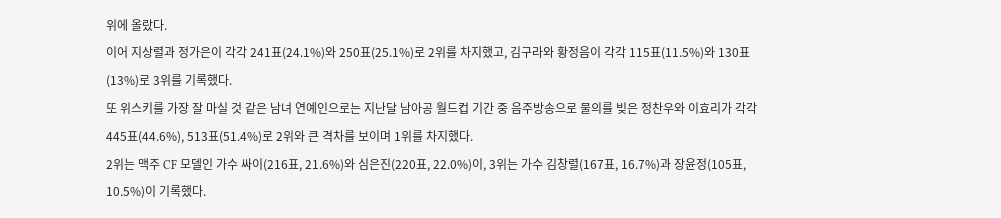위에 올랐다.
이어 지상렬과 정가은이 각각 241표(24.1%)와 250표(25.1%)로 2위를 차지했고, 김구라와 황정음이 각각 115표(11.5%)와 130표(13%)로 3위를 기록했다.
또 위스키를 가장 잘 마실 것 같은 남녀 연예인으로는 지난달 남아공 월드컵 기간 중 음주방송으로 물의를 빚은 정찬우와 이효리가 각각 445표(44.6%), 513표(51.4%)로 2위와 큰 격차를 보이며 1위를 차지했다.
2위는 맥주 CF 모델인 가수 싸이(216표, 21.6%)와 심은진(220표, 22.0%)이, 3위는 가수 김창렬(167표, 16.7%)과 장윤정(105표, 10.5%)이 기록했다.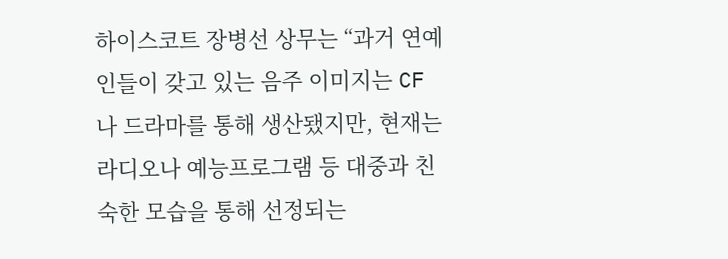하이스코트 장병선 상무는 “과거 연예인들이 갖고 있는 음주 이미지는 CF나 드라마를 통해 생산됐지만, 현재는 라디오나 예능프로그램 등 대중과 친숙한 모습을 통해 선정되는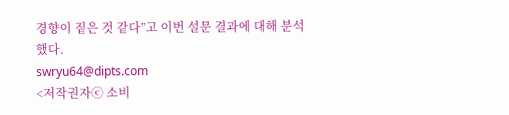경향이 짙은 것 같다”고 이번 설문 결과에 대해 분석했다.
swryu64@dipts.com
<저작권자ⓒ 소비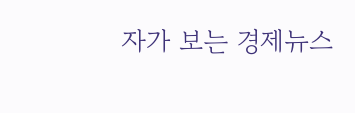자가 보는 경제뉴스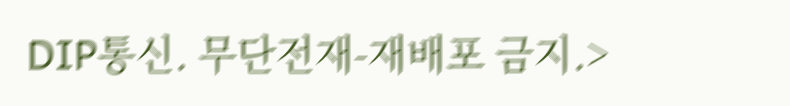DIP통신. 무단전재-재배포 금지.>